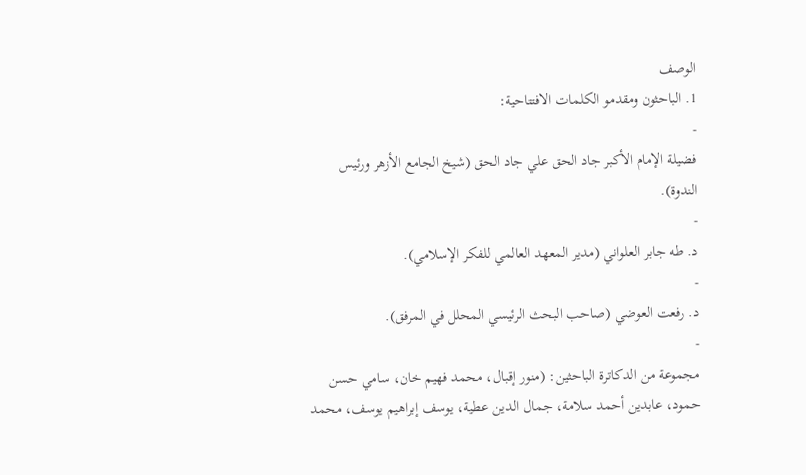الوصف
1. الباحثون ومقدمو الكلمات الافتتاحية:
-
فضيلة الإمام الأكبر جاد الحق علي جاد الحق (شيخ الجامع الأزهر ورئيس الندوة).
-
د. طه جابر العلواني (مدير المعهد العالمي للفكر الإسلامي).
-
د. رفعت العوضي (صاحب البحث الرئيسي المحلل في المرفق).
-
مجموعة من الدكاترة الباحثين: (منور إقبال، محمد فهيم خان، سامي حسن حمود، عابدين أحمد سلامة، جمال الدين عطية، يوسف إبراهيم يوسف، محمد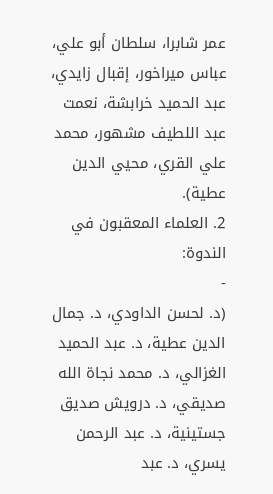عمر شابرا، سلطان أبو علي، عباس ميراخور، إقبال زايدي، عبد الحميد خرابشة، نعمت عبد اللطيف مشهور، محمد علي القري، محيي الدين عطية).
2. العلماء المعقبون في الندوة:
-
(د. لحسن الداودي، د. جمال الدين عطية، د. عبد الحميد الغزالي، د. محمد نجاة الله صديقي، د. درويش صديق جستينية، د. عبد الرحمن يسري، د. عبد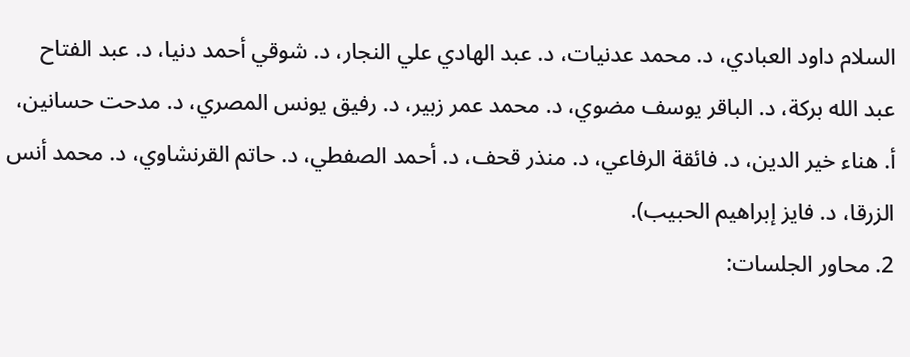السلام داود العبادي، د. محمد عدنيات، د. عبد الهادي علي النجار، د. شوقي أحمد دنيا، د. عبد الفتاح عبد الله بركة، د. الباقر يوسف مضوي، د. محمد عمر زبير، د. رفيق يونس المصري، د. مدحت حسانين، أ. هناء خير الدين، د. فائقة الرفاعي، د. منذر قحف، د. أحمد الصفطي، د. حاتم القرنشاوي، د. محمد أنس الزرقا، د. فايز إبراهيم الحبيب).
2. محاور الجلسات: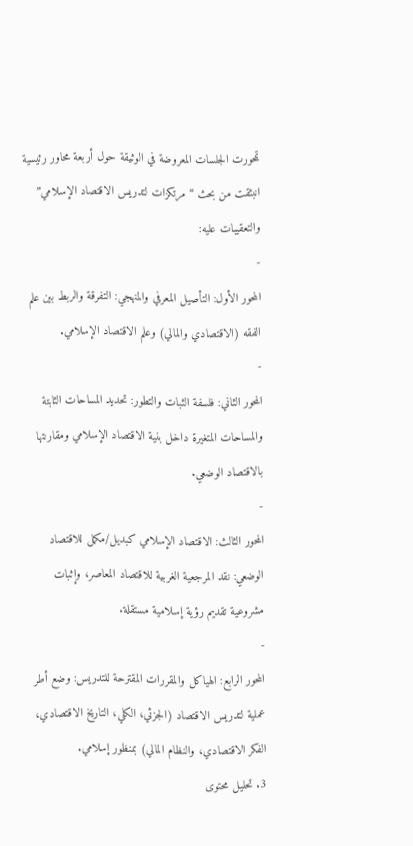تمحورت الجلسات المعروضة في الوثيقة حول أربعة محاور رئيسية انبثقت من بحث “مرتكزات لتدريس الاقتصاد الإسلامي” والتعقيبات عليه:
-
المحور الأول: التأصيل المعرفي والمنهجي: التفرقة والربط بين علم الفقه (الاقتصادي والمالي) وعلم الاقتصاد الإسلامي.
-
المحور الثاني: فلسفة الثبات والتطور: تحديد المساحات الثابتة والمساحات المتغيرة داخل بنية الاقتصاد الإسلامي ومقارنتها بالاقتصاد الوضعي.
-
المحور الثالث: الاقتصاد الإسلامي كبديل/مكمل للاقتصاد الوضعي: نقد المرجعية الغربية للاقتصاد المعاصر، وإثبات مشروعية تقديم رؤية إسلامية مستقلة.
-
المحور الرابع: الهياكل والمقررات المقترحة للتدريس: وضع أطر عملية لتدريس الاقتصاد (الجزئي، الكلي، التاريخ الاقتصادي، الفكر الاقتصادي، والنظام المالي) بمنظور إسلامي.
3. تحليل محتوى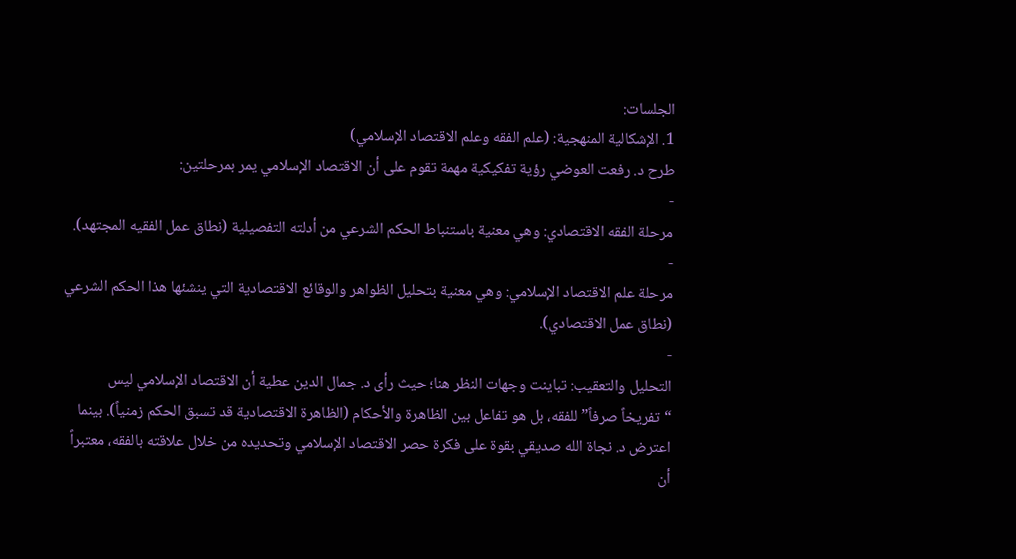الجلسات:
1. الإشكالية المنهجية: (علم الفقه وعلم الاقتصاد الإسلامي)
طرح د. رفعت العوضي رؤية تفكيكية مهمة تقوم على أن الاقتصاد الإسلامي يمر بمرحلتين:
-
مرحلة الفقه الاقتصادي: وهي معنية باستنباط الحكم الشرعي من أدلته التفصيلية (نطاق عمل الفقيه المجتهد).
-
مرحلة علم الاقتصاد الإسلامي: وهي معنية بتحليل الظواهر والوقائع الاقتصادية التي ينشئها هذا الحكم الشرعي (نطاق عمل الاقتصادي).
-
التحليل والتعقيب: تباينت وجهات النظر هنا؛ حيث رأى د. جمال الدين عطية أن الاقتصاد الإسلامي ليس “تفريخاً صرفاً” للفقه، بل هو تفاعل بين الظاهرة والأحكام (الظاهرة الاقتصادية قد تسبق الحكم زمنياً). بينما اعترض د. نجاة الله صديقي بقوة على فكرة حصر الاقتصاد الإسلامي وتحديده من خلال علاقته بالفقه، معتبراً أن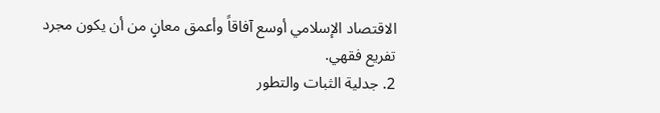الاقتصاد الإسلامي أوسع آفاقاً وأعمق معانٍ من أن يكون مجرد تفريع فقهي.
2. جدلية الثبات والتطور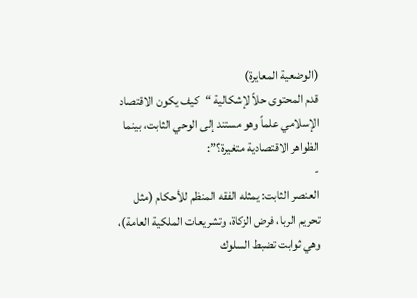(الوضعية المعايرة)
قدم المحتوى حلاً لإشكالية “كيف يكون الاقتصاد الإسلامي علماً وهو مستند إلى الوحي الثابت، بينما الظواهر الاقتصادية متغيرة؟”:
-
العنصر الثابت: يمثله الفقه المنظم للأحكام (مثل تحريم الربا، فرض الزكاة، وتشريعات الملكية العامة)، وهي ثوابت تضبط السلوك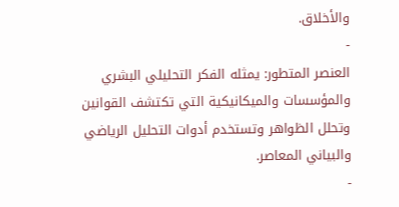والأخلاق.
-
العنصر المتطور: يمثله الفكر التحليلي البشري والمؤسسات والميكانيكية التي تكتشف القوانين وتحلل الظواهر وتستخدم أدوات التحليل الرياضي والبياني المعاصر.
-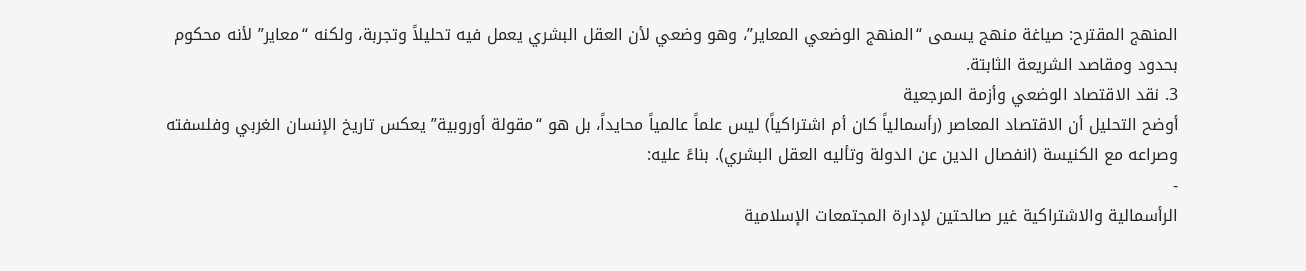المنهج المقترح: صياغة منهج يسمى “المنهج الوضعي المعاير”، وهو وضعي لأن العقل البشري يعمل فيه تحليلاً وتجربة، ولكنه “معاير” لأنه محكوم بحدود ومقاصد الشريعة الثابتة.
3. نقد الاقتصاد الوضعي وأزمة المرجعية
أوضح التحليل أن الاقتصاد المعاصر (رأسمالياً كان أم اشتراكياً) ليس علماً عالمياً محايداً، بل هو “مقولة أوروبية” يعكس تاريخ الإنسان الغربي وفلسفته وصراعه مع الكنيسة (انفصال الدين عن الدولة وتأليه العقل البشري). بناءً عليه:
-
الرأسمالية والاشتراكية غير صالحتين لإدارة المجتمعات الإسلامية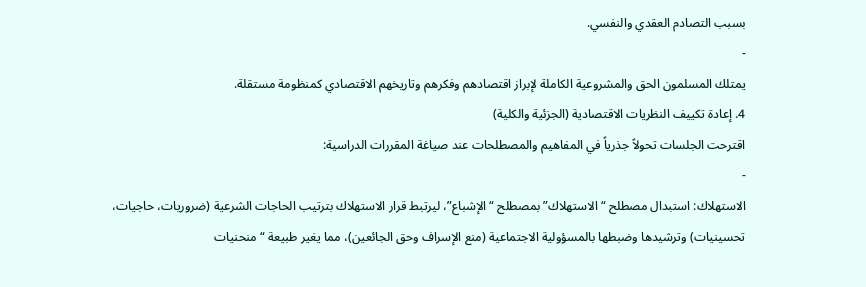بسبب التصادم العقدي والنفسي.
-
يمتلك المسلمون الحق والمشروعية الكاملة لإبراز اقتصادهم وفكرهم وتاريخهم الاقتصادي كمنظومة مستقلة.
4. إعادة تكييف النظريات الاقتصادية (الجزئية والكلية)
اقترحت الجلسات تحولاً جذرياً في المفاهيم والمصطلحات عند صياغة المقررات الدراسية:
-
الاستهلاك: استبدال مصطلح “الاستهلاك” بمصطلح “الإشباع”، ليرتبط قرار الاستهلاك بترتيب الحاجات الشرعية (ضروريات، حاجيات، تحسينيات) وترشيدها وضبطها بالمسؤولية الاجتماعية (منع الإسراف وحق الجائعين)، مما يغير طبيعة “منحنيات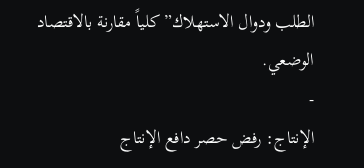الطلب ودوال الاستهلاك” كلياً مقارنة بالاقتصاد الوضعي.
-
الإنتاج: رفض حصر دافع الإنتاج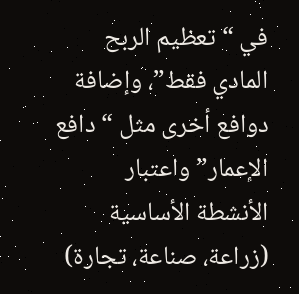في “تعظيم الربح المادي فقط”، وإضافة دوافع أخرى مثل “دافع الإعمار” واعتبار الأنشطة الأساسية (زراعة، صناعة، تجارة)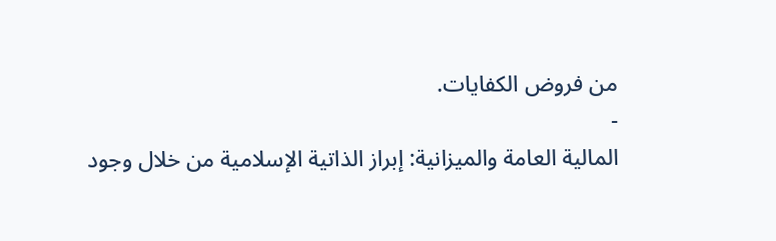من فروض الكفايات.
-
المالية العامة والميزانية: إبراز الذاتية الإسلامية من خلال وجود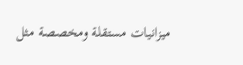ميزانيات مستقلة ومخصصة مثل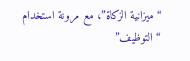“ميزانية الزكاة”، مع مرونة استخدام “التوظيف”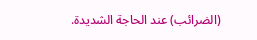(الضرائب) عند الحاجة الشديدة.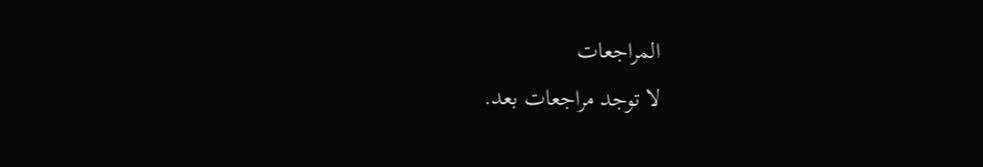المراجعات
لا توجد مراجعات بعد.